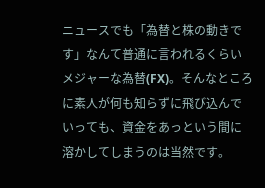ニュースでも「為替と株の動きです」なんて普通に言われるくらいメジャーな為替(FX)。そんなところに素人が何も知らずに飛び込んでいっても、資金をあっという間に溶かしてしまうのは当然です。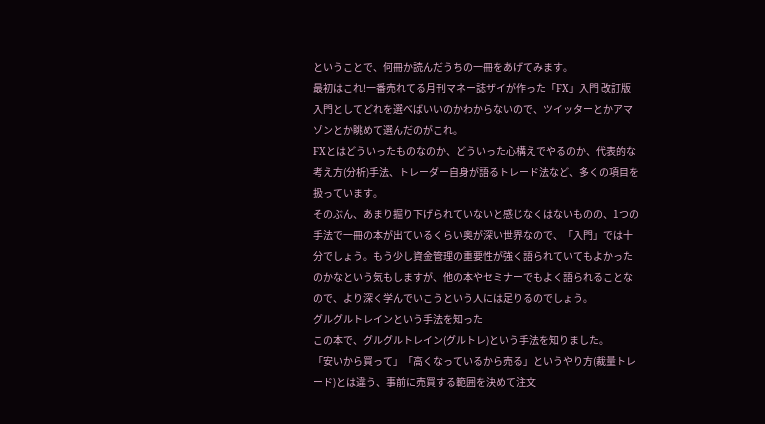ということで、何冊か読んだうちの一冊をあげてみます。
最初はこれ!一番売れてる月刊マネー誌ザイが作った「FX」入門 改訂版
入門としてどれを選べばいいのかわからないので、ツイッターとかアマゾンとか眺めて選んだのがこれ。
FXとはどういったものなのか、どういった心構えでやるのか、代表的な考え方(分析)手法、トレーダー自身が語るトレード法など、多くの項目を扱っています。
そのぶん、あまり掘り下げられていないと感じなくはないものの、1つの手法で一冊の本が出ているくらい奥が深い世界なので、「入門」では十分でしょう。もう少し資金管理の重要性が強く語られていてもよかったのかなという気もしますが、他の本やセミナーでもよく語られることなので、より深く学んでいこうという人には足りるのでしょう。
グルグルトレインという手法を知った
この本で、グルグルトレイン(グルトレ)という手法を知りました。
「安いから買って」「高くなっているから売る」というやり方(裁量トレード)とは違う、事前に売買する範囲を決めて注文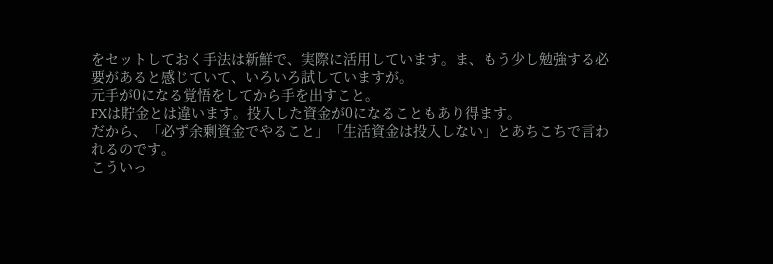をセットしておく手法は新鮮で、実際に活用しています。ま、もう少し勉強する必要があると感じていて、いろいろ試していますが。
元手が0になる覚悟をしてから手を出すこと。
FXは貯金とは違います。投入した資金が0になることもあり得ます。
だから、「必ず余剰資金でやること」「生活資金は投入しない」とあちこちで言われるのです。
こういっ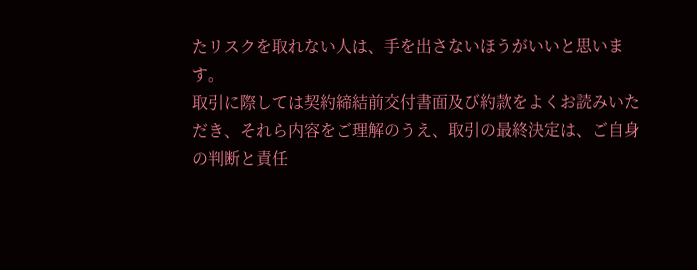たリスクを取れない人は、手を出さないほうがいいと思います。
取引に際しては契約締結前交付書面及び約款をよくお読みいただき、それら内容をご理解のうえ、取引の最終決定は、ご自身の判断と責任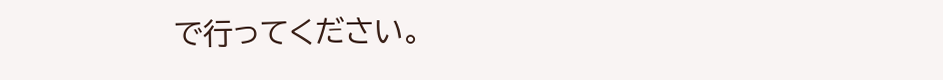で行ってください。